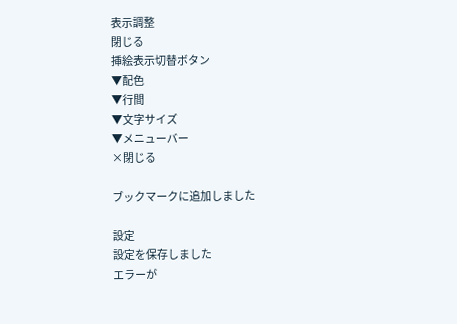表示調整
閉じる
挿絵表示切替ボタン
▼配色
▼行間
▼文字サイズ
▼メニューバー
×閉じる

ブックマークに追加しました

設定
設定を保存しました
エラーが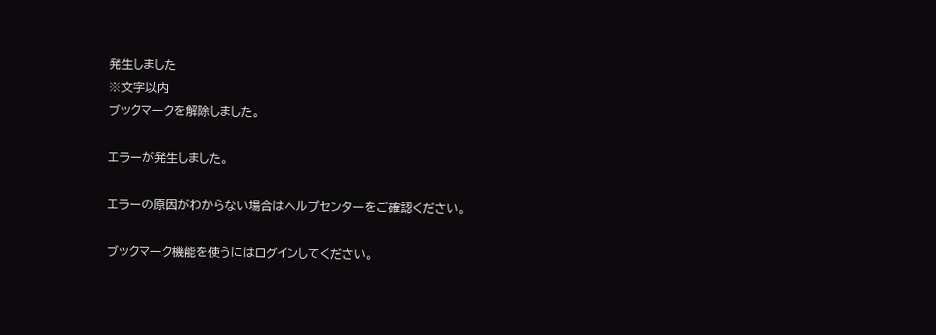発生しました
※文字以内
ブックマークを解除しました。

エラーが発生しました。

エラーの原因がわからない場合はヘルプセンターをご確認ください。

ブックマーク機能を使うにはログインしてください。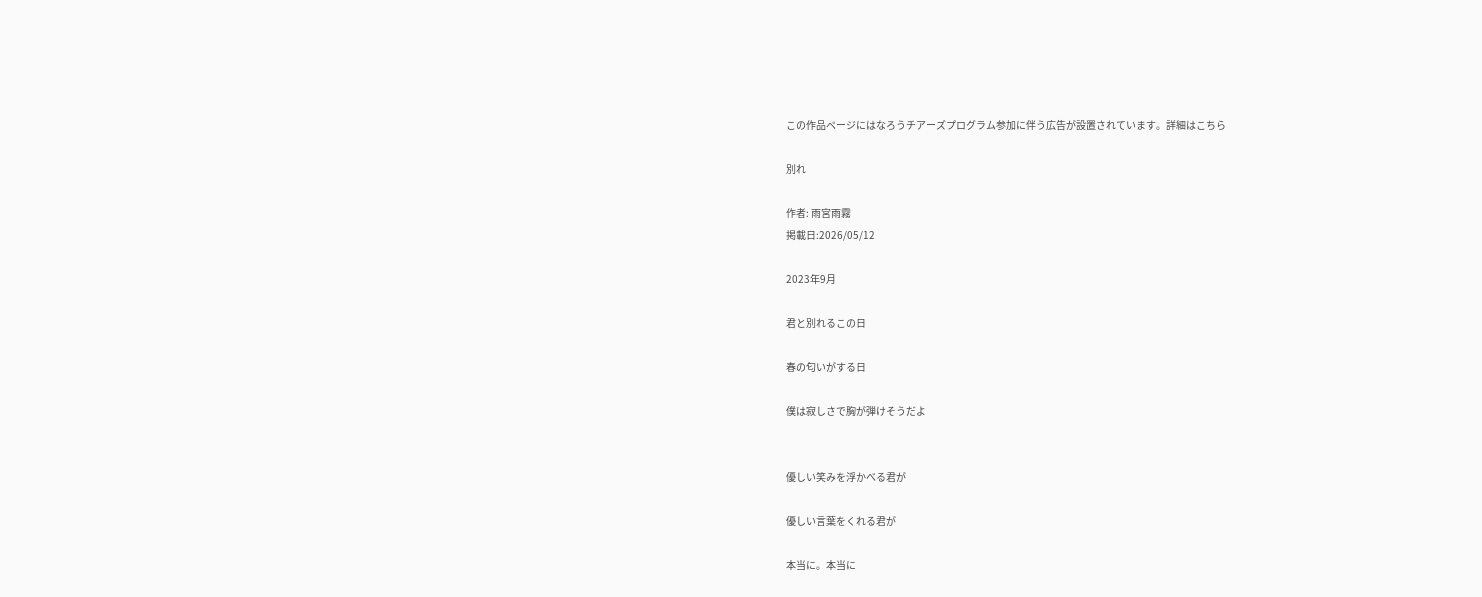この作品ページにはなろうチアーズプログラム参加に伴う広告が設置されています。詳細はこちら

別れ

作者: 雨宮雨霧
掲載日:2026/05/12

2023年9月

君と別れるこの日

春の匂いがする日

僕は寂しさで胸が弾けそうだよ


優しい笑みを浮かべる君が

優しい言葉をくれる君が

本当に。本当に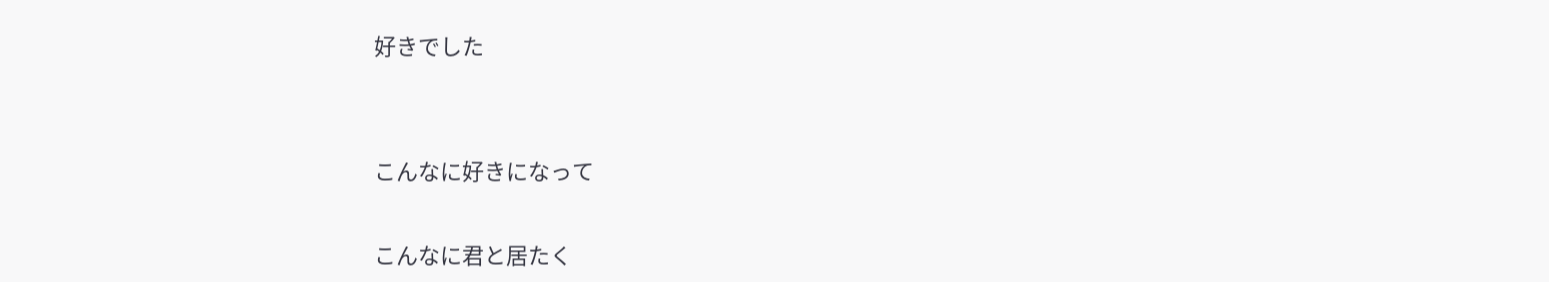好きでした


こんなに好きになって

こんなに君と居たく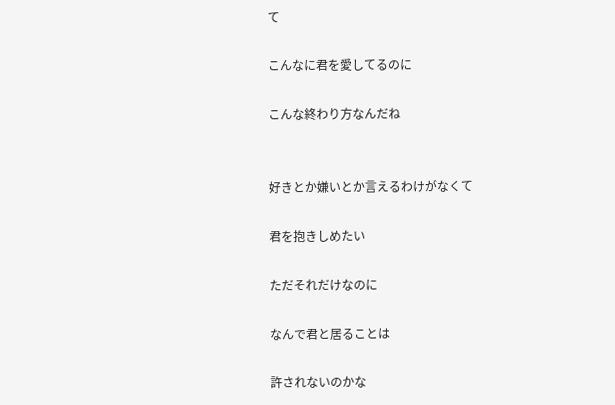て

こんなに君を愛してるのに

こんな終わり方なんだね


好きとか嫌いとか言えるわけがなくて

君を抱きしめたい

ただそれだけなのに

なんで君と居ることは

許されないのかな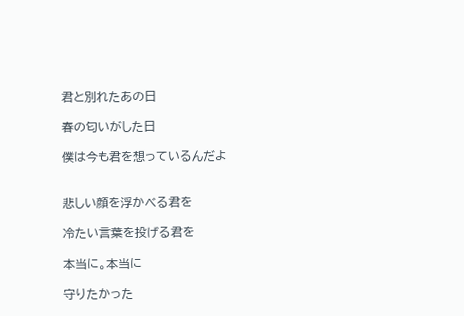君と別れたあの日

春の匂いがした日

僕は今も君を想っているんだよ


悲しい顔を浮かべる君を

冷たい言葉を投げる君を

本当に。本当に

守りたかった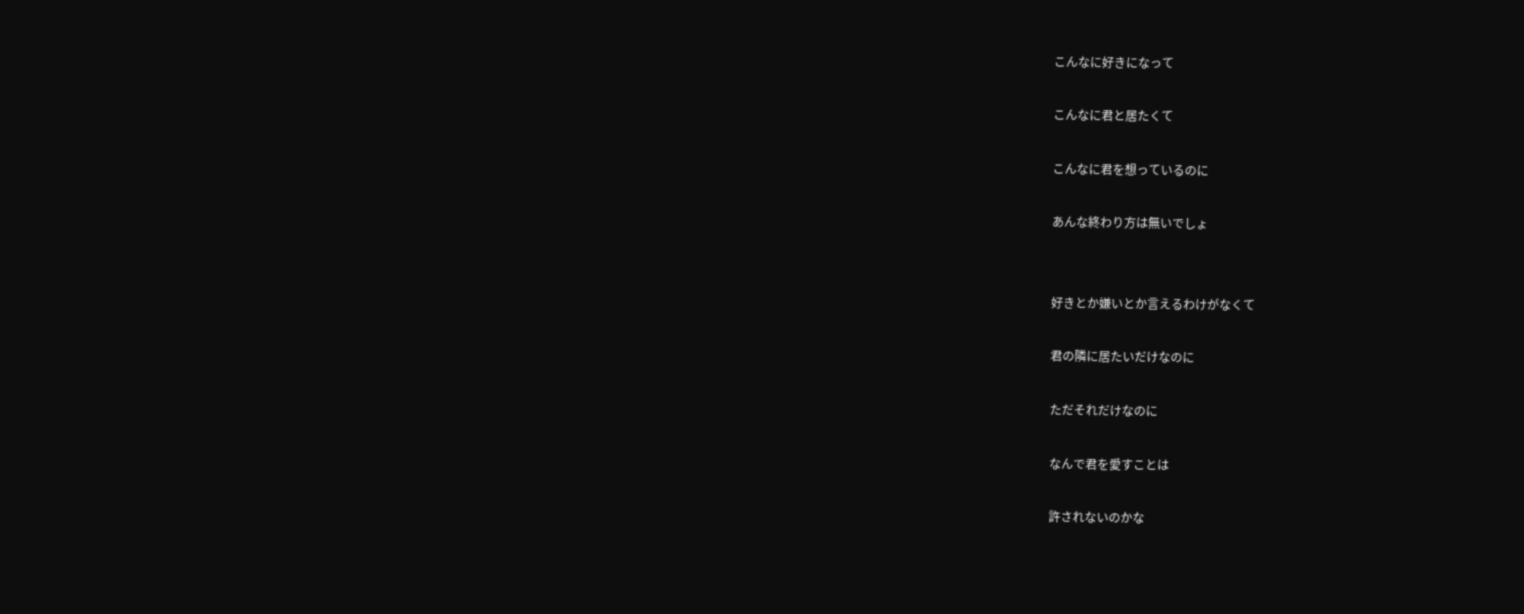こんなに好きになって

こんなに君と居たくて

こんなに君を想っているのに

あんな終わり方は無いでしょ


好きとか嫌いとか言えるわけがなくて

君の隣に居たいだけなのに

ただそれだけなのに

なんで君を愛すことは

許されないのかな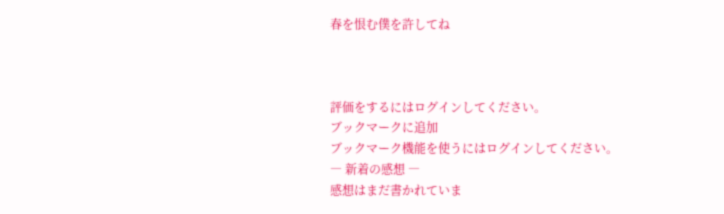春を恨む僕を許してね



評価をするにはログインしてください。
ブックマークに追加
ブックマーク機能を使うにはログインしてください。
― 新着の感想 ―
感想はまだ書かれていま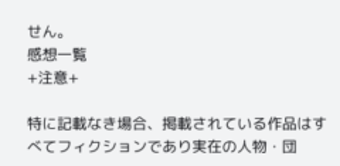せん。
感想一覧
+注意+

特に記載なき場合、掲載されている作品はすべてフィクションであり実在の人物・団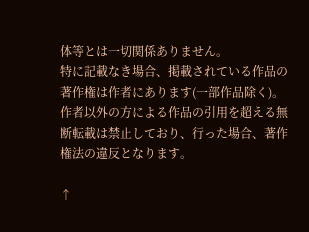体等とは一切関係ありません。
特に記載なき場合、掲載されている作品の著作権は作者にあります(一部作品除く)。
作者以外の方による作品の引用を超える無断転載は禁止しており、行った場合、著作権法の違反となります。

↑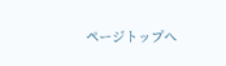ページトップへ